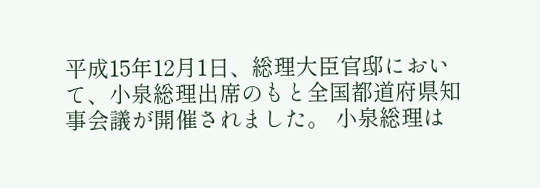平成15年12月1日、総理大臣官邸において、小泉総理出席のもと全国都道府県知事会議が開催されました。 小泉総理は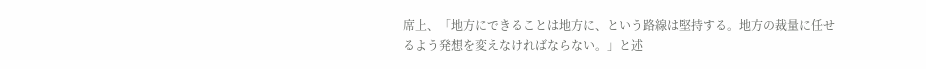席上、「地方にできることは地方に、という路線は堅持する。地方の裁量に任せるよう発想を変えなければならない。」と述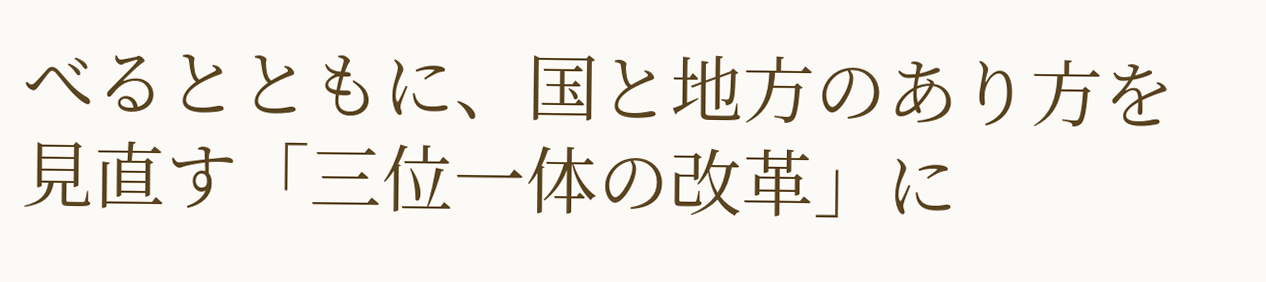べるとともに、国と地方のあり方を見直す「三位一体の改革」に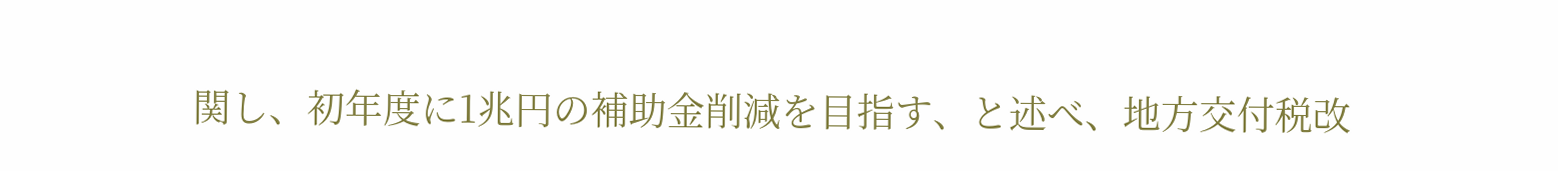関し、初年度に1兆円の補助金削減を目指す、と述べ、地方交付税改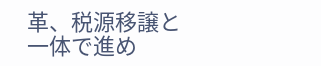革、税源移譲と一体で進め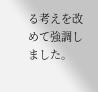る考えを改めて強調しました。